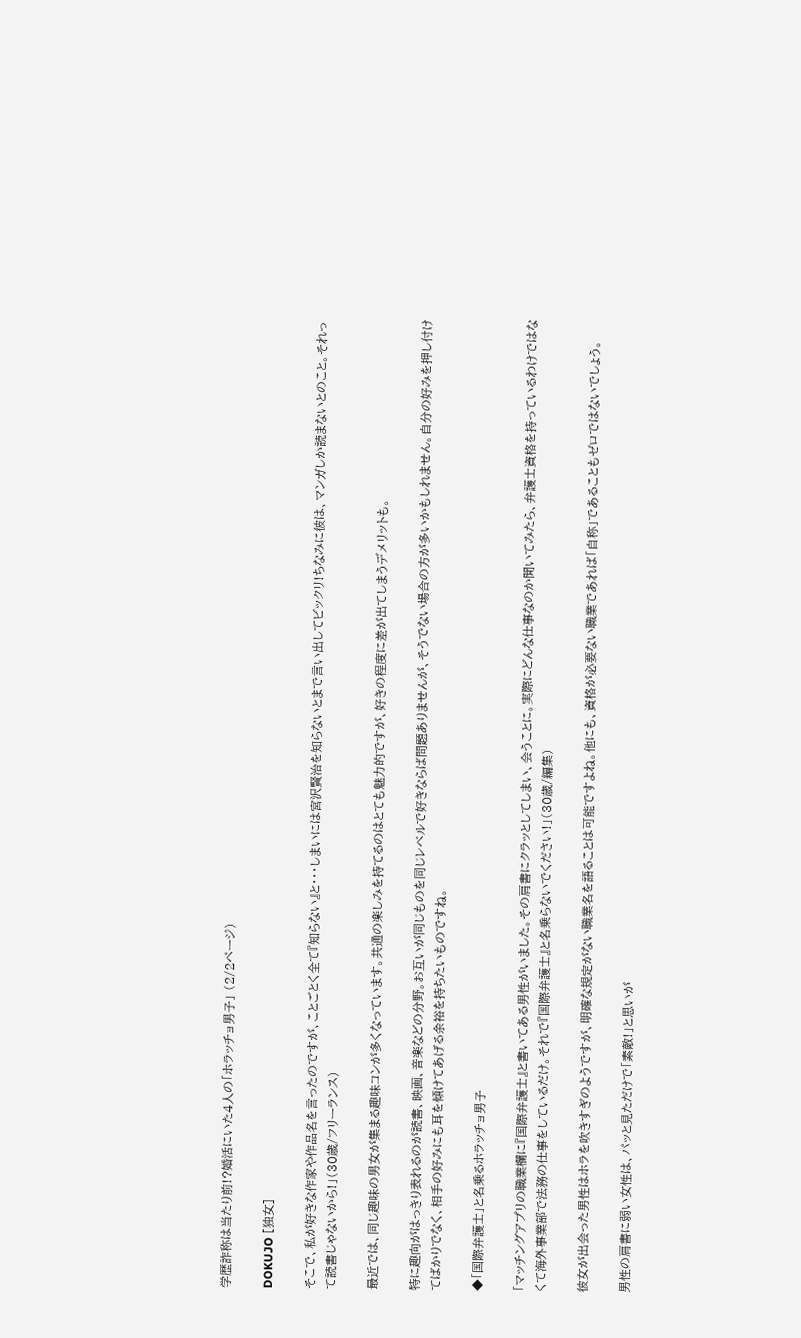学歴詐称は当たり前!?婚活にいた4人の「ホラッチョ男子」 (2/2ページ)

DOKUJO [独女]

そこで、私が好きな作家や作品名を言ったのですが、ことごとく全て『知らない』と・・・しまいには宮沢賢治を知らないとまで言い出してビックリ!ちなみに彼は、マンガしか読まないとのこと。それって読書じゃないから!」(30歳/フリーランス)

最近では、同じ趣味の男女が集まる趣味コンが多くなっています。共通の楽しみを持てるのはとても魅力的ですが、好きの程度に差が出てしまうデメリットも。

特に趣向がはっきり表れるのが読書、映画、音楽などの分野。お互いが同じものを同じレベルで好きならば問題ありませんが、そうでない場合の方が多いかもしれません。自分の好みを押し付けてばかりでなく、相手の好みにも耳を傾けてあげる余裕を持ちたいものですね。

◆「国際弁護士」と名乗るホラッチョ男子

「マッチングアプリの職業欄に『国際弁護士』と書いてある男性がいました。その肩書にクラッとしてしまい、会うことに。実際にどんな仕事なのか聞いてみたら、弁護士資格を持っているわけではなくて海外事業部で法務の仕事をしているだけ。それで『国際弁護士』と名乗らないでください!」(30歳/編集)

彼女が出会った男性はホラを吹きすぎのようですが、明確な規定がない職業名を語ることは可能ですよね。他にも、資格が必要ない職業であれば「自称」であることもゼロではないでしょう。

男性の肩書に弱い女性は、パッと見ただけで「素敵!」と思いが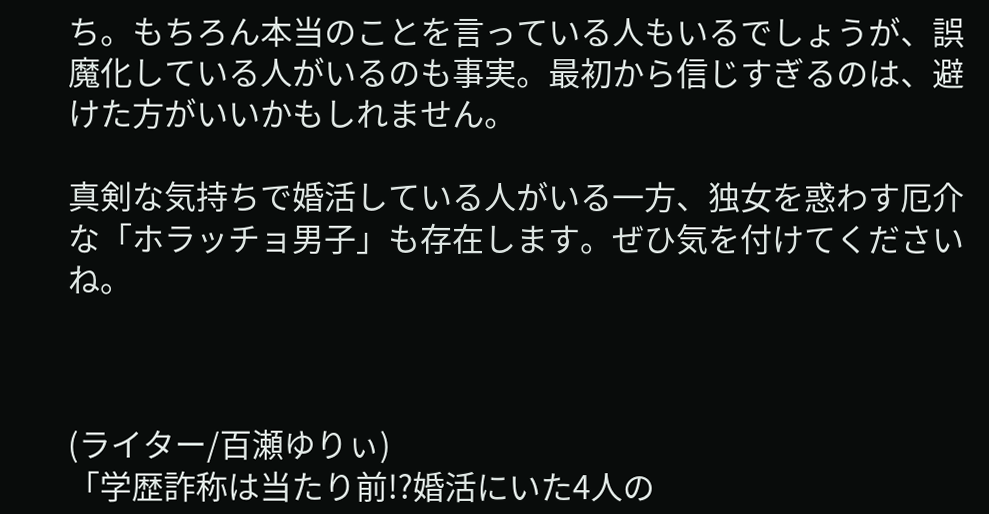ち。もちろん本当のことを言っている人もいるでしょうが、誤魔化している人がいるのも事実。最初から信じすぎるのは、避けた方がいいかもしれません。

真剣な気持ちで婚活している人がいる一方、独女を惑わす厄介な「ホラッチョ男子」も存在します。ぜひ気を付けてくださいね。



(ライター/百瀬ゆりぃ)
「学歴詐称は当たり前!?婚活にいた4人の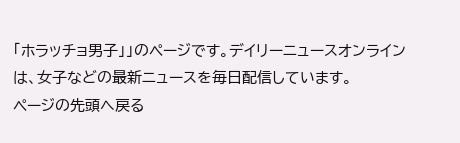「ホラッチョ男子」」のページです。デイリーニュースオンラインは、女子などの最新ニュースを毎日配信しています。
ページの先頭へ戻る